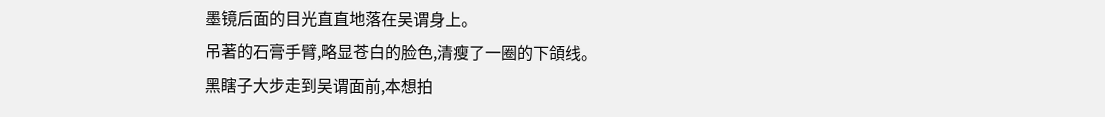墨镜后面的目光直直地落在吴谓身上。
吊著的石膏手臂,略显苍白的脸色,清瘦了一圈的下頜线。
黑瞎子大步走到吴谓面前,本想拍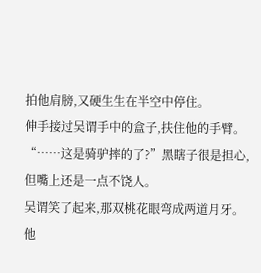拍他肩膀,又硬生生在半空中停住。
伸手接过吴谓手中的盒子,扶住他的手臂。
“……这是骑驴摔的了?”黑瞎子很是担心,但嘴上还是一点不饶人。
吴谓笑了起来,那双桃花眼弯成两道月牙。
他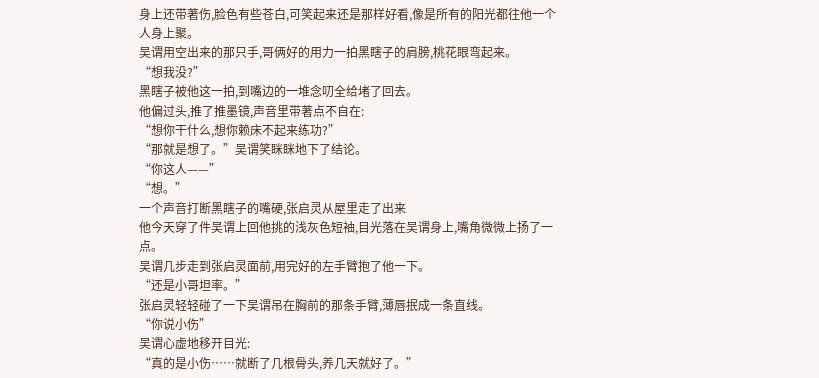身上还带著伤,脸色有些苍白,可笑起来还是那样好看,像是所有的阳光都往他一个人身上聚。
吴谓用空出来的那只手,哥俩好的用力一拍黑瞎子的肩膀,桃花眼弯起来。
“想我没?”
黑瞎子被他这一拍,到嘴边的一堆念叨全给堵了回去。
他偏过头,推了推墨镜,声音里带著点不自在:
“想你干什么,想你赖床不起来练功?”
“那就是想了。”吴谓笑眯眯地下了结论。
“你这人——”
“想。”
一个声音打断黑瞎子的嘴硬,张启灵从屋里走了出来
他今天穿了件吴谓上回他挑的浅灰色短袖,目光落在吴谓身上,嘴角微微上扬了一点。
吴谓几步走到张启灵面前,用完好的左手臂抱了他一下。
“还是小哥坦率。”
张启灵轻轻碰了一下吴谓吊在胸前的那条手臂,薄唇抿成一条直线。
“你说小伤”
吴谓心虚地移开目光:
“真的是小伤……就断了几根骨头,养几天就好了。”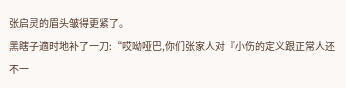张启灵的眉头皱得更紧了。
黑瞎子適时地补了一刀:“哎呦哑巴,你们张家人对『小伤的定义跟正常人还不一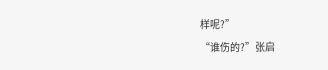样呢?”
“谁伤的?”张启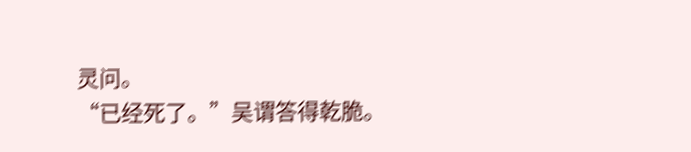灵问。
“已经死了。”吴谓答得乾脆。